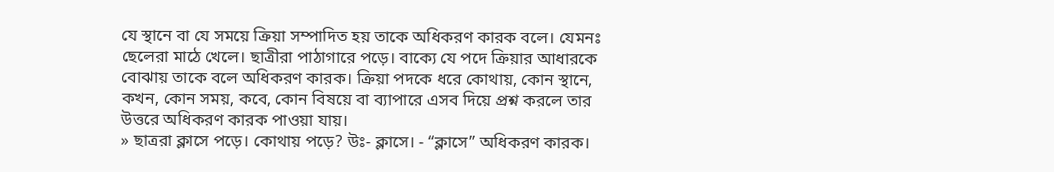যে স্থানে বা যে সময়ে ক্রিয়া সম্পাদিত হয় তাকে অধিকরণ কারক বলে। যেমনঃ ছেলেরা মাঠে খেলে। ছাত্রীরা পাঠাগারে পড়ে। বাক্যে যে পদে ক্রিয়ার আধারকে বোঝায় তাকে বলে অধিকরণ কারক। ক্রিয়া পদকে ধরে কোথায়, কোন স্থানে, কখন, কোন সময়, কবে, কোন বিষয়ে বা ব্যাপারে এসব দিয়ে প্রশ্ন করলে তার উত্তরে অধিকরণ কারক পাওয়া যায়।
» ছাত্ররা ক্লাসে পড়ে। কোথায় পড়ে? উঃ- ক্লাসে। - “ক্লাসে” অধিকরণ কারক।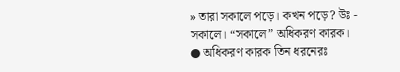» তারা সকালে পড়ে। কখন পড়ে? উঃ - সকালে। “সকালে” অধিকরণ কারক।
● অধিকরণ কারক তিন ধরনেরঃ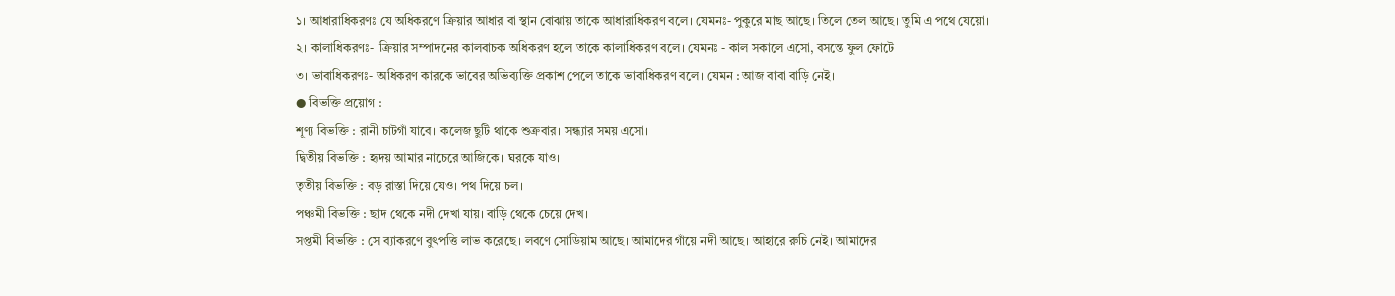১। আধারাধিকরণঃ যে অধিকরণে ক্রিয়ার আধার বা স্থান বোঝায় তাকে আধারাধিকরণ বলে। যেমনঃ- পুকুরে মাছ আছে। তিলে তেল আছে। তুমি এ পথে যেয়ো।
২। কালাধিকরণঃ- ক্রিয়ার সম্পাদনের কালবাচক অধিকরণ হলে তাকে কালাধিকরণ বলে। যেমনঃ - কাল সকালে এসো, বসন্তে ফুল ফোটে
৩। ভাবাধিকরণঃ- অধিকরণ কারকে ভাবের অভিব্যক্তি প্রকাশ পেলে তাকে ভাবাধিকরণ বলে। যেমন : আজ বাবা বাড়ি নেই।
● বিভক্তি প্রয়োগ :
শূণ্য বিভক্তি : রানী চাটগাঁ যাবে। কলেজ ছুটি থাকে শুক্রবার। সন্ধ্যার সময় এসো।
দ্বিতীয় বিভক্তি : হৃদয় আমার নাচেরে আজিকে। ঘরকে যাও।
তৃতীয় বিভক্তি : বড় রাস্তা দিয়ে যেও। পথ দিয়ে চল।
পঞ্চমী বিভক্তি : ছাদ থেকে নদী দেখা যায়। বাড়ি থেকে চেয়ে দেখ।
সপ্তমী বিভক্তি : সে ব্যাকরণে বুৎপত্তি লাভ করেছে। লবণে সোডিয়াম আছে। আমাদের গাঁয়ে নদী আছে। আহারে রুচি নেই। আমাদের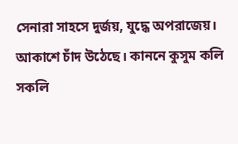সেনারা সাহসে দুর্জয়, যুদ্ধে অপরাজেয়। আকাশে চাঁদ উঠেছে। কাননে কুসুম কলি সকলি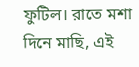ফুটিল। রাতে মশা দিনে মাছি, এই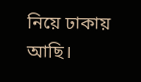নিয়ে ঢাকায় আছি।